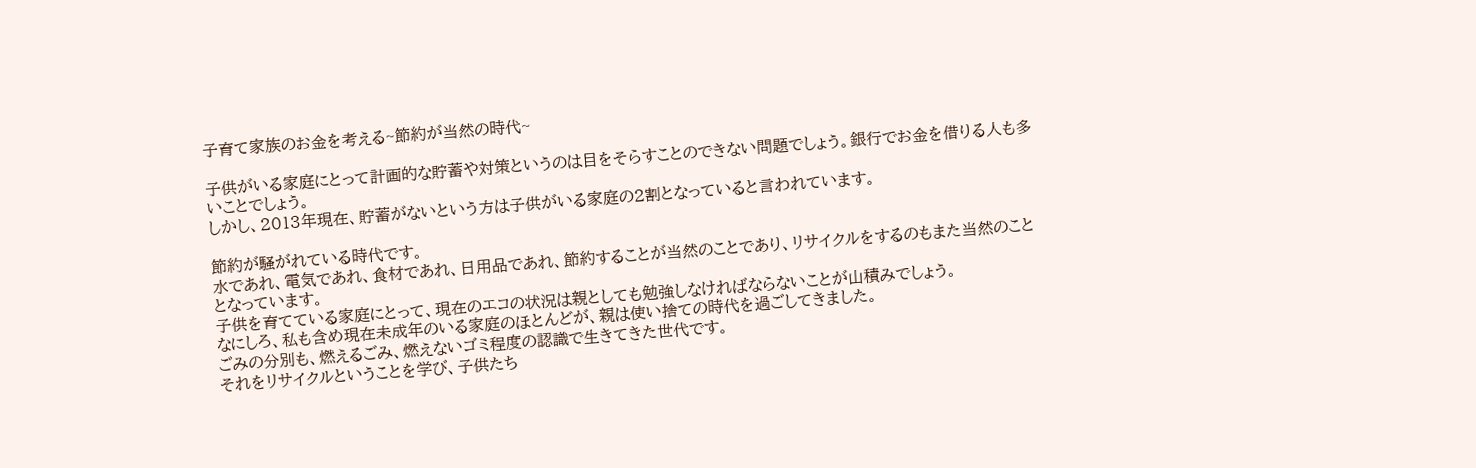子育て家族のお金を考える~節約が当然の時代~

子供がいる家庭にとって計画的な貯蓄や対策というのは目をそらすことのできない問題でしょう。銀行でお金を借りる人も多いことでしょう。
しかし、2013年現在、貯蓄がないという方は子供がいる家庭の2割となっていると言われています。

節約が騒がれている時代です。
水であれ、電気であれ、食材であれ、日用品であれ、節約することが当然のことであり、リサイクルをするのもまた当然のこととなっています。
子供を育てている家庭にとって、現在のエコの状況は親としても勉強しなければならないことが山積みでしょう。
なにしろ、私も含め現在未成年のいる家庭のほとんどが、親は使い捨ての時代を過ごしてきました。
ごみの分別も、燃えるごみ、燃えないゴミ程度の認識で生きてきた世代です。
それをリサイクルということを学び、子供たち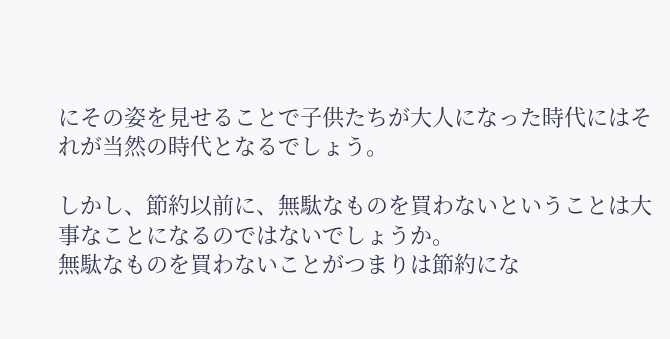にその姿を見せることで子供たちが大人になった時代にはそれが当然の時代となるでしょう。

しかし、節約以前に、無駄なものを買わないということは大事なことになるのではないでしょうか。
無駄なものを買わないことがつまりは節約にな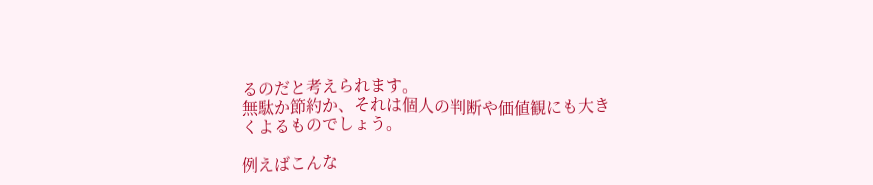るのだと考えられます。
無駄か節約か、それは個人の判断や価値観にも大きくよるものでしょう。

例えばこんな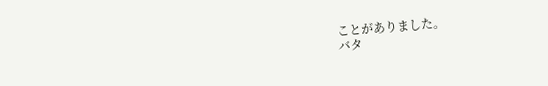ことがありました。
バタ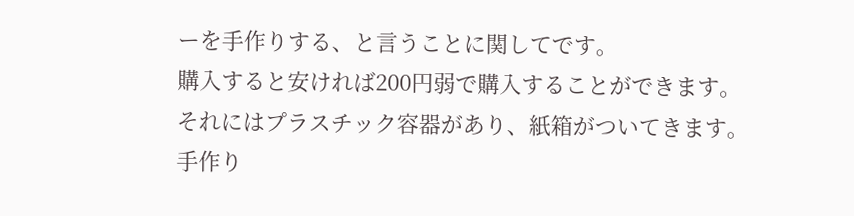ーを手作りする、と言うことに関してです。
購入すると安ければ200円弱で購入することができます。
それにはプラスチック容器があり、紙箱がついてきます。
手作り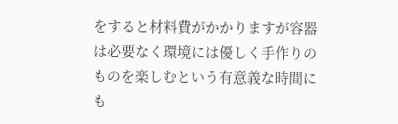をすると材料費がかかりますが容器は必要なく環境には優しく手作りのものを楽しむという有意義な時間にも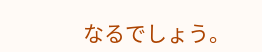なるでしょう。